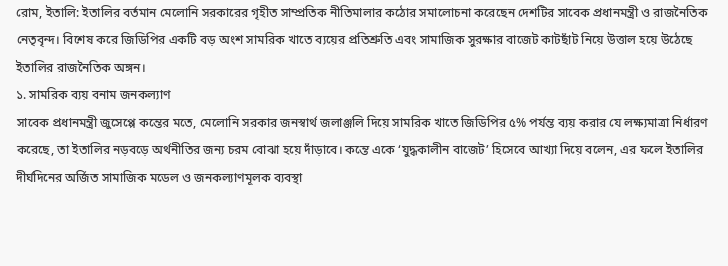রোম, ইতালি: ইতালির বর্তমান মেলোনি সরকারের গৃহীত সাম্প্রতিক নীতিমালার কঠোর সমালোচনা করেছেন দেশটির সাবেক প্রধানমন্ত্রী ও রাজনৈতিক নেতৃবৃন্দ। বিশেষ করে জিডিপির একটি বড় অংশ সামরিক খাতে ব্যয়ের প্রতিশ্রুতি এবং সামাজিক সুরক্ষার বাজেট কাটছাঁট নিয়ে উত্তাল হয়ে উঠেছে ইতালির রাজনৈতিক অঙ্গন।
১. সামরিক ব্যয় বনাম জনকল্যাণ
সাবেক প্রধানমন্ত্রী জুসেপ্পে কন্তের মতে, মেলোনি সরকার জনস্বার্থ জলাঞ্জলি দিয়ে সামরিক খাতে জিডিপির ৫% পর্যন্ত ব্যয় করার যে লক্ষ্যমাত্রা নির্ধারণ করেছে, তা ইতালির নড়বড়ে অর্থনীতির জন্য চরম বোঝা হয়ে দাঁড়াবে। কন্তে একে ‘যুদ্ধকালীন বাজেট’ হিসেবে আখ্যা দিয়ে বলেন, এর ফলে ইতালির দীর্ঘদিনের অর্জিত সামাজিক মডেল ও জনকল্যাণমূলক ব্যবস্থা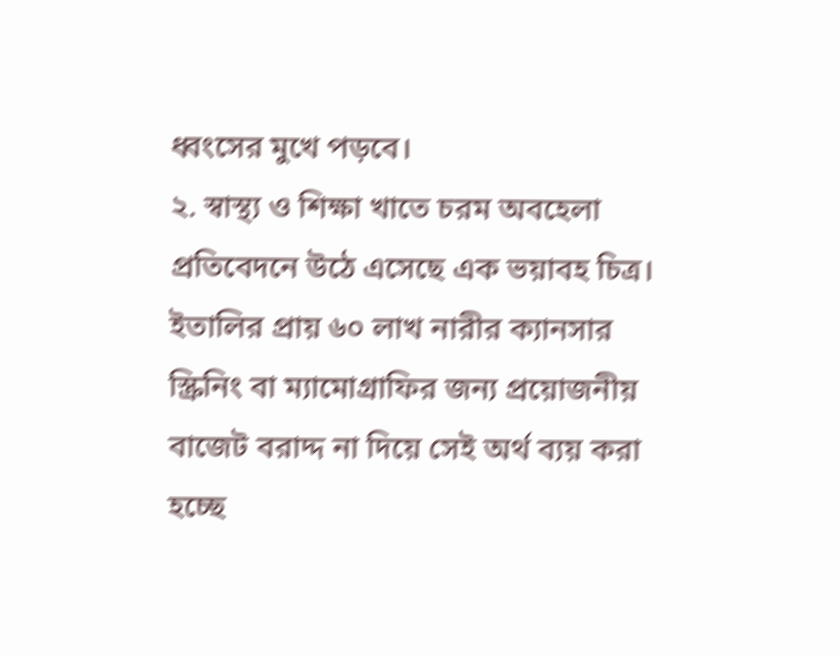ধ্বংসের মুখে পড়বে।
২. স্বাস্থ্য ও শিক্ষা খাতে চরম অবহেলা
প্রতিবেদনে উঠে এসেছে এক ভয়াবহ চিত্র। ইতালির প্রায় ৬০ লাখ নারীর ক্যানসার স্ক্রিনিং বা ম্যামোগ্রাফির জন্য প্রয়োজনীয় বাজেট বরাদ্দ না দিয়ে সেই অর্থ ব্যয় করা হচ্ছে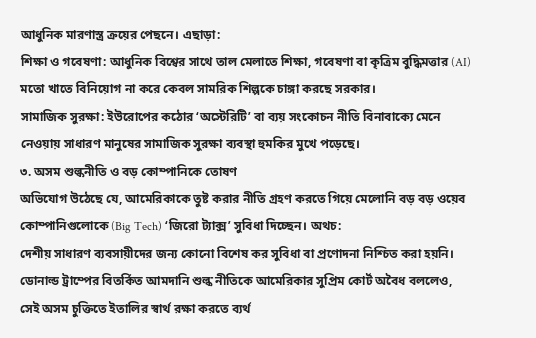আধুনিক মারণাস্ত্র ক্রয়ের পেছনে। এছাড়া:
শিক্ষা ও গবেষণা: আধুনিক বিশ্বের সাথে তাল মেলাতে শিক্ষা, গবেষণা বা কৃত্রিম বুদ্ধিমত্তার (AI) মতো খাতে বিনিয়োগ না করে কেবল সামরিক শিল্পকে চাঙ্গা করছে সরকার।
সামাজিক সুরক্ষা: ইউরোপের কঠোর ‘অস্টেরিটি’ বা ব্যয় সংকোচন নীতি বিনাবাক্যে মেনে নেওয়ায় সাধারণ মানুষের সামাজিক সুরক্ষা ব্যবস্থা হুমকির মুখে পড়েছে।
৩. অসম শুল্কনীতি ও বড় কোম্পানিকে তোষণ
অভিযোগ উঠেছে যে, আমেরিকাকে তুষ্ট করার নীতি গ্রহণ করতে গিয়ে মেলোনি বড় বড় ওয়েব কোম্পানিগুলোকে (Big Tech) ‘জিরো ট্যাক্স’ সুবিধা দিচ্ছেন। অথচ:
দেশীয় সাধারণ ব্যবসায়ীদের জন্য কোনো বিশেষ কর সুবিধা বা প্রণোদনা নিশ্চিত করা হয়নি।
ডোনাল্ড ট্রাম্পের বিতর্কিত আমদানি শুল্ক নীতিকে আমেরিকার সুপ্রিম কোর্ট অবৈধ বললেও, সেই অসম চুক্তিতে ইতালির স্বার্থ রক্ষা করতে ব্যর্থ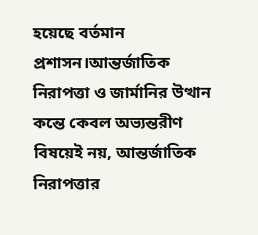হয়েছে বর্তমান প্রশাসন।আন্তর্জাতিক নিরাপত্তা ও জার্মানির উত্থান
কন্তে কেবল অভ্যন্তরীণ বিষয়েই নয়, আন্তর্জাতিক নিরাপত্তার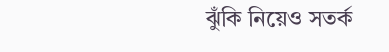ঝুঁকি নিয়েও সতর্ক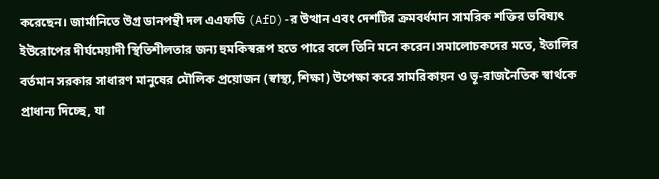করেছেন। জার্মানিতে উগ্র ডানপন্থী দল এএফডি (AfD)-র উত্থান এবং দেশটির ক্রমবর্ধমান সামরিক শক্তির ভবিষ্যৎ ইউরোপের দীর্ঘমেয়াদী স্থিতিশীলতার জন্য হুমকিস্বরূপ হতে পারে বলে তিনি মনে করেন।সমালোচকদের মতে, ইতালির বর্তমান সরকার সাধারণ মানুষের মৌলিক প্রয়োজন (স্বাস্থ্য, শিক্ষা) উপেক্ষা করে সামরিকায়ন ও ভূ-রাজনৈতিক স্বার্থকে প্রাধান্য দিচ্ছে, যা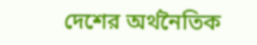দেশের অর্থনৈতিক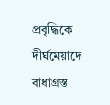প্রবৃদ্ধিকে দীর্ঘমেয়াদে বাধাগ্রস্ত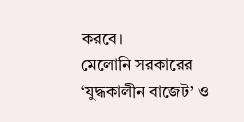করবে।
মেলোনি সরকারের ‘যুদ্ধকালীন বাজেট’ ও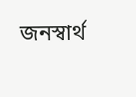জনস্বার্থ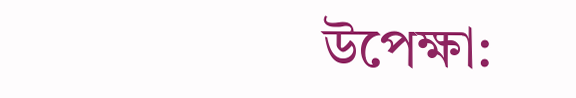উপেক্ষা: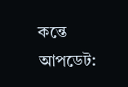কন্তে
আপডেট: